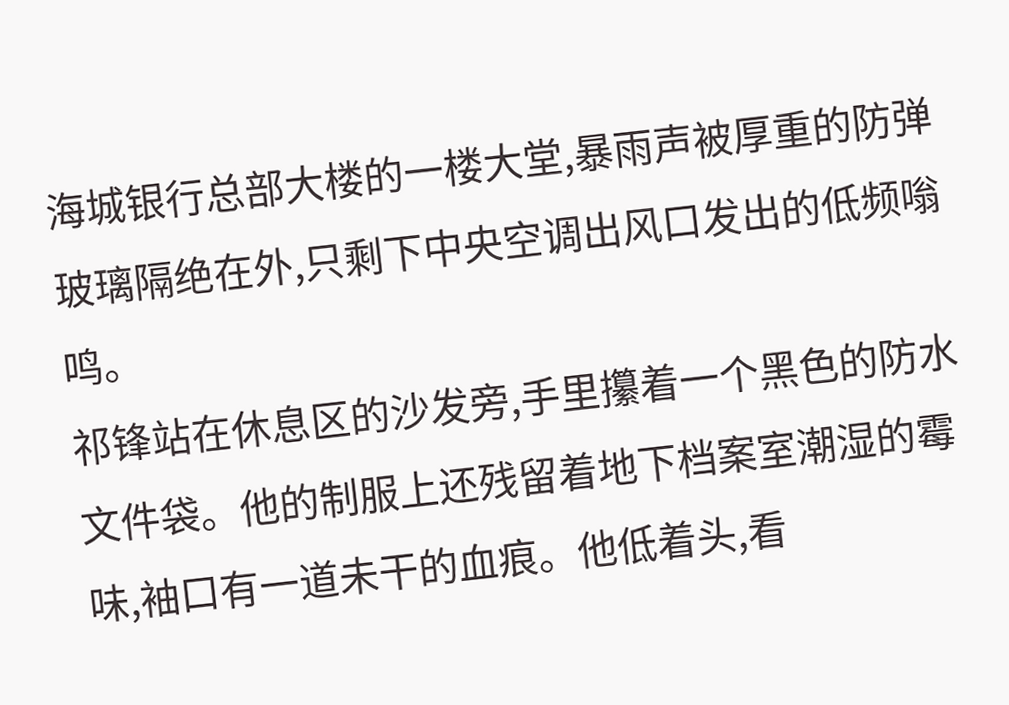海城银行总部大楼的一楼大堂,暴雨声被厚重的防弹玻璃隔绝在外,只剩下中央空调出风口发出的低频嗡鸣。
祁锋站在休息区的沙发旁,手里攥着一个黑色的防水文件袋。他的制服上还残留着地下档案室潮湿的霉味,袖口有一道未干的血痕。他低着头,看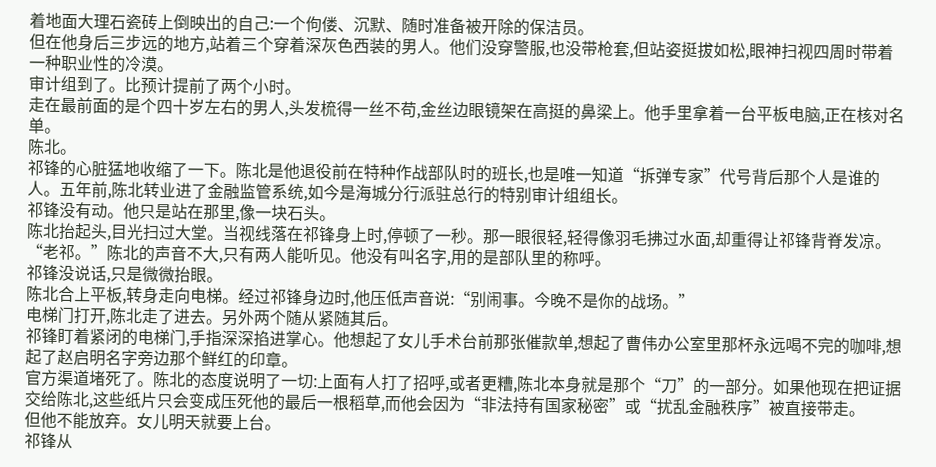着地面大理石瓷砖上倒映出的自己:一个佝偻、沉默、随时准备被开除的保洁员。
但在他身后三步远的地方,站着三个穿着深灰色西装的男人。他们没穿警服,也没带枪套,但站姿挺拔如松,眼神扫视四周时带着一种职业性的冷漠。
审计组到了。比预计提前了两个小时。
走在最前面的是个四十岁左右的男人,头发梳得一丝不苟,金丝边眼镜架在高挺的鼻梁上。他手里拿着一台平板电脑,正在核对名单。
陈北。
祁锋的心脏猛地收缩了一下。陈北是他退役前在特种作战部队时的班长,也是唯一知道“拆弹专家”代号背后那个人是谁的人。五年前,陈北转业进了金融监管系统,如今是海城分行派驻总行的特别审计组组长。
祁锋没有动。他只是站在那里,像一块石头。
陈北抬起头,目光扫过大堂。当视线落在祁锋身上时,停顿了一秒。那一眼很轻,轻得像羽毛拂过水面,却重得让祁锋背脊发凉。
“老祁。”陈北的声音不大,只有两人能听见。他没有叫名字,用的是部队里的称呼。
祁锋没说话,只是微微抬眼。
陈北合上平板,转身走向电梯。经过祁锋身边时,他压低声音说:“别闹事。今晚不是你的战场。”
电梯门打开,陈北走了进去。另外两个随从紧随其后。
祁锋盯着紧闭的电梯门,手指深深掐进掌心。他想起了女儿手术台前那张催款单,想起了曹伟办公室里那杯永远喝不完的咖啡,想起了赵启明名字旁边那个鲜红的印章。
官方渠道堵死了。陈北的态度说明了一切:上面有人打了招呼,或者更糟,陈北本身就是那个“刀”的一部分。如果他现在把证据交给陈北,这些纸片只会变成压死他的最后一根稻草,而他会因为“非法持有国家秘密”或“扰乱金融秩序”被直接带走。
但他不能放弃。女儿明天就要上台。
祁锋从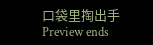口袋里掏出手
Preview ends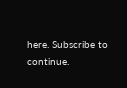here. Subscribe to continue.